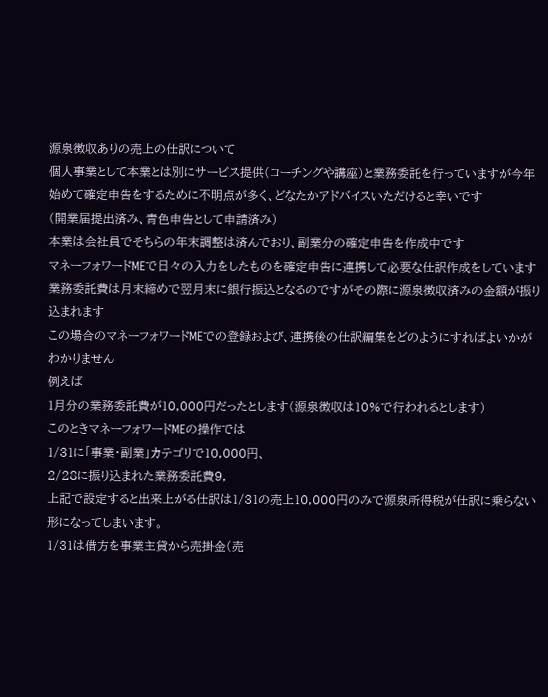源泉徴収ありの売上の仕訳について
個人事業として本業とは別にサービス提供(コーチングや講座)と業務委託を行っていますが今年始めて確定申告をするために不明点が多く、どなたかアドバイスいただけると幸いです
(開業届提出済み、青色申告として申請済み)
本業は会社員でそちらの年末調整は済んでおり、副業分の確定申告を作成中です
マネーフォワードMEで日々の入力をしたものを確定申告に連携して必要な仕訳作成をしています
業務委託費は月末締めで翌月末に銀行振込となるのですがその際に源泉徴収済みの金額が振り込まれます
この場合のマネーフォワードMEでの登録および、連携後の仕訳編集をどのようにすればよいかがわかりません
例えば
1月分の業務委託費が10,000円だったとします(源泉徴収は10%で行われるとします)
このときマネーフォワードMEの操作では
1/31に「事業・副業」カテゴリで10,000円、
2/28に振り込まれた業務委託費9,
上記で設定すると出来上がる仕訳は1/31の売上10,000円のみで源泉所得税が仕訳に乗らない形になってしまいます。
1/31は借方を事業主貸から売掛金(売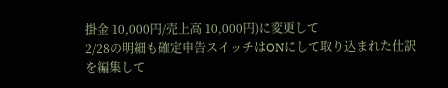掛金 10,000円/売上高 10,000円)に変更して
2/28の明細も確定申告スイッチはONにして取り込まれた仕訳を編集して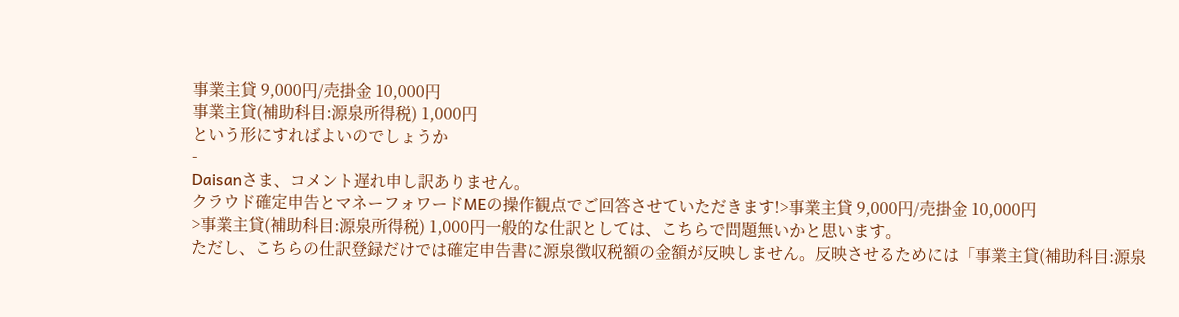事業主貸 9,000円/売掛金 10,000円
事業主貸(補助科目:源泉所得税) 1,000円
という形にすればよいのでしょうか
-
Daisanさま、コメント遅れ申し訳ありません。
クラウド確定申告とマネーフォワードMEの操作観点でご回答させていただきます!>事業主貸 9,000円/売掛金 10,000円
>事業主貸(補助科目:源泉所得税) 1,000円一般的な仕訳としては、こちらで問題無いかと思います。
ただし、こちらの仕訳登録だけでは確定申告書に源泉徴収税額の金額が反映しません。反映させるためには「事業主貸(補助科目:源泉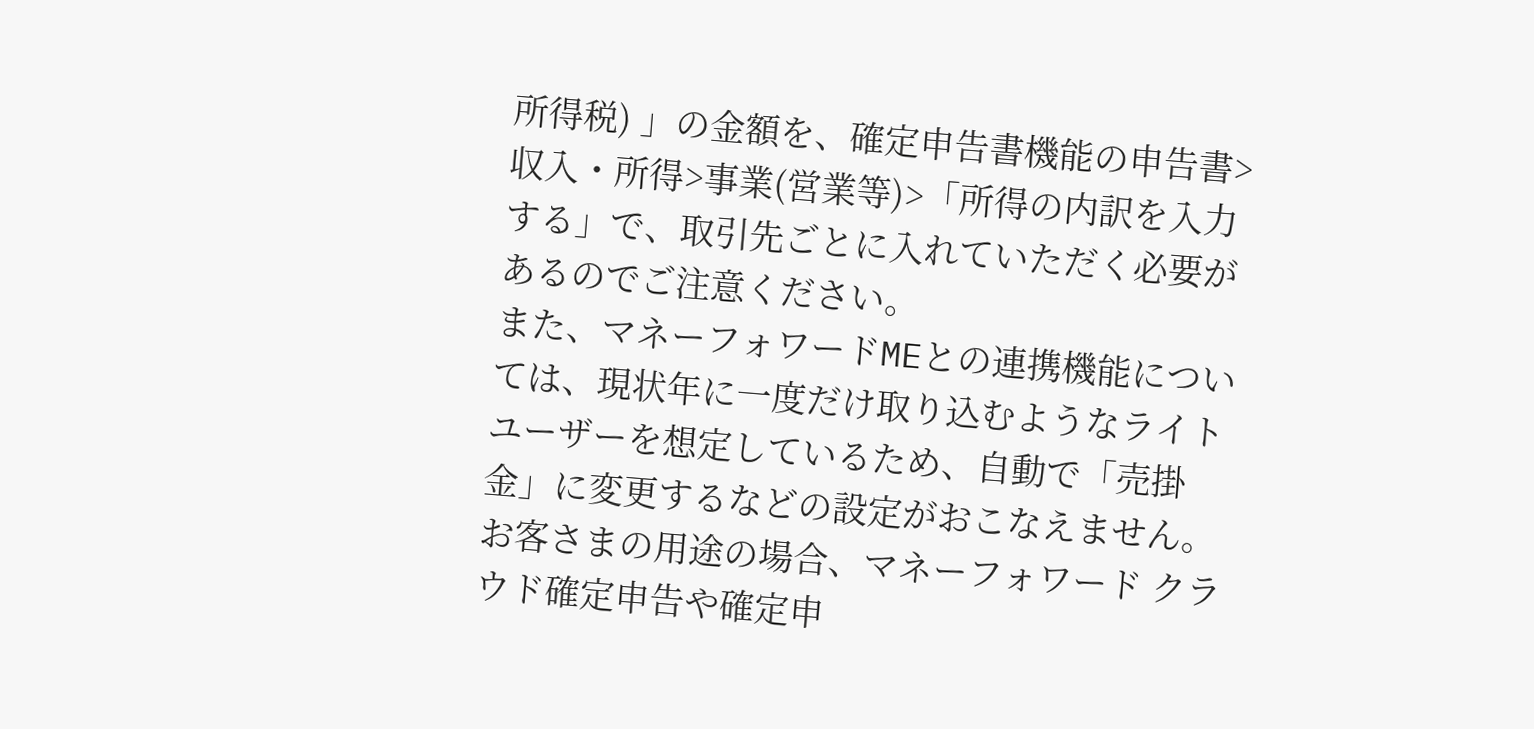所得税) 」の金額を、確定申告書機能の申告書>収入・所得>事業(営業等)>「所得の内訳を入力する」で、取引先ごとに入れていただく必要があるのでご注意ください。
また、マネーフォワードMEとの連携機能については、現状年に一度だけ取り込むようなライトユーザーを想定しているため、自動で「売掛金」に変更するなどの設定がおこなえません。
お客さまの用途の場合、マネーフォワード クラウド確定申告や確定申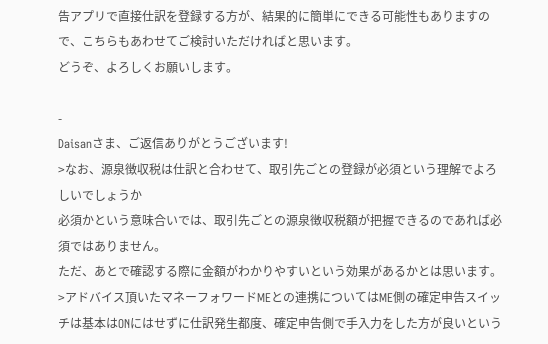告アプリで直接仕訳を登録する方が、結果的に簡単にできる可能性もありますので、こちらもあわせてご検討いただければと思います。
どうぞ、よろしくお願いします。

-
Daisanさま、ご返信ありがとうございます!
>なお、源泉徴収税は仕訳と合わせて、取引先ごとの登録が必須という理解でよろしいでしょうか
必須かという意味合いでは、取引先ごとの源泉徴収税額が把握できるのであれば必須ではありません。
ただ、あとで確認する際に金額がわかりやすいという効果があるかとは思います。>アドバイス頂いたマネーフォワードMEとの連携についてはME側の確定申告スイッチは基本はONにはせずに仕訳発生都度、確定申告側で手入力をした方が良いという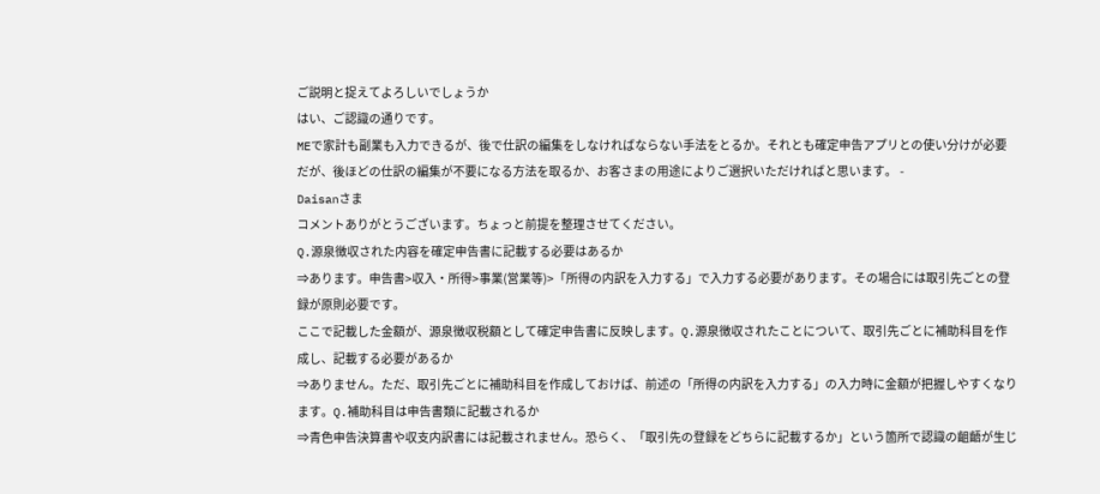ご説明と捉えてよろしいでしょうか
はい、ご認識の通りです。
MEで家計も副業も入力できるが、後で仕訳の編集をしなければならない手法をとるか。それとも確定申告アプリとの使い分けが必要だが、後ほどの仕訳の編集が不要になる方法を取るか、お客さまの用途によりご選択いただければと思います。 -
Daisanさま
コメントありがとうございます。ちょっと前提を整理させてください。
Q.源泉徴収された内容を確定申告書に記載する必要はあるか
⇒あります。申告書>収入・所得>事業(営業等)>「所得の内訳を入力する」で入力する必要があります。その場合には取引先ごとの登録が原則必要です。
ここで記載した金額が、源泉徴収税額として確定申告書に反映します。Q.源泉徴収されたことについて、取引先ごとに補助科目を作成し、記載する必要があるか
⇒ありません。ただ、取引先ごとに補助科目を作成しておけば、前述の「所得の内訳を入力する」の入力時に金額が把握しやすくなります。Q.補助科目は申告書類に記載されるか
⇒青色申告決算書や収支内訳書には記載されません。恐らく、「取引先の登録をどちらに記載するか」という箇所で認識の齟齬が生じ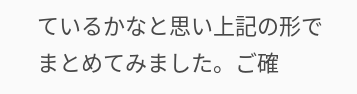ているかなと思い上記の形でまとめてみました。ご確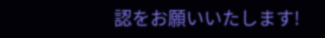認をお願いいたします!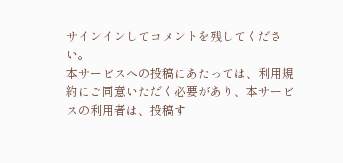サインインしてコメントを残してください。
本サービスへの投稿にあたっては、利用規約にご同意いただく必要があり、本サービスの利用者は、投稿す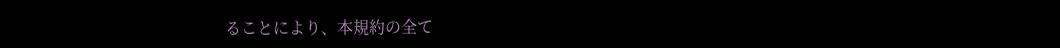ることにより、本規約の全て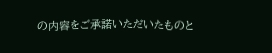の内容をご承諾いただいたものと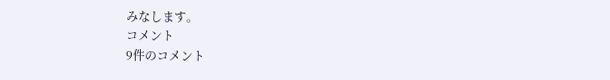みなします。
コメント
9件のコメント